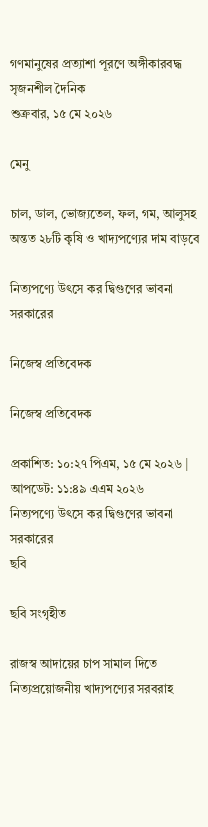গণমানুষের প্রত্যাশা পূরণে অঙ্গীকারবদ্ধ সৃজনশীল দৈনিক
শুক্রবার, ১৫ মে ২০২৬

মেনু

চাল, ডাল, ভোজ্যতেল, ফল, গম, আলুসহ অন্তত ২৮টি কৃষি ও খাদ্যপণ্যের দাম বাড়বে

নিত্যপণ্যে উৎসে কর দ্বিগুণের ভাবনা সরকারের

নিজেস্ব প্রতিবেদক

নিজেস্ব প্রতিবেদক

প্রকাশিত: ১০:২৭ পিএম, ১৫ মে ২০২৬ | আপডেট: ১১:৪৯ এএম ২০২৬
নিত্যপণ্যে উৎসে কর দ্বিগুণের ভাবনা সরকারের
ছবি

ছবি সংগৃহীত

রাজস্ব আদায়ের চাপ সামাল দিতে নিত্যপ্রয়োজনীয় খাদ্যপণ্যের সরবরাহ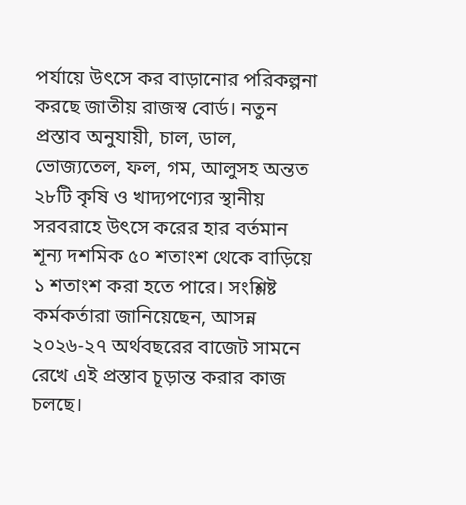পর্যায়ে উৎসে কর বাড়ানোর পরিকল্পনা করছে জাতীয় রাজস্ব বোর্ড। নতুন প্রস্তাব অনুযায়ী, চাল, ডাল, ভোজ্যতেল, ফল, গম, আলুসহ অন্তত ২৮টি কৃষি ও খাদ্যপণ্যের স্থানীয় সরবরাহে উৎসে করের হার বর্তমান শূন্য দশমিক ৫০ শতাংশ থেকে বাড়িয়ে ১ শতাংশ করা হতে পারে। সংশ্লিষ্ট কর্মকর্তারা জানিয়েছেন, আসন্ন ২০২৬-২৭ অর্থবছরের বাজেট সামনে রেখে এই প্রস্তাব চূড়ান্ত করার কাজ চলছে।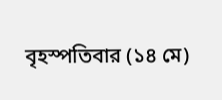বৃহস্পতিবার (১৪ মে)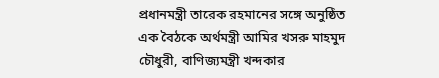প্রধানমন্ত্রী তারেক রহমানের সঙ্গে অনুষ্ঠিত এক বৈঠকে অর্থমন্ত্রী আমির খসরু মাহমুদ চৌধুরী, বাণিজ্যমন্ত্রী খন্দকার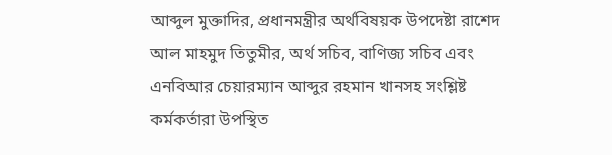আব্দুল মুক্তাদির, প্রধানমন্ত্রীর অর্থবিষয়ক উপদেষ্টা রাশেদ আল মাহমুদ তিতুমীর, অর্থ সচিব, বাণিজ্য সচিব এবং এনবিআর চেয়ারম্যান আব্দুর রহমান খানসহ সংশ্লিষ্ট কর্মকর্তারা উপস্থিত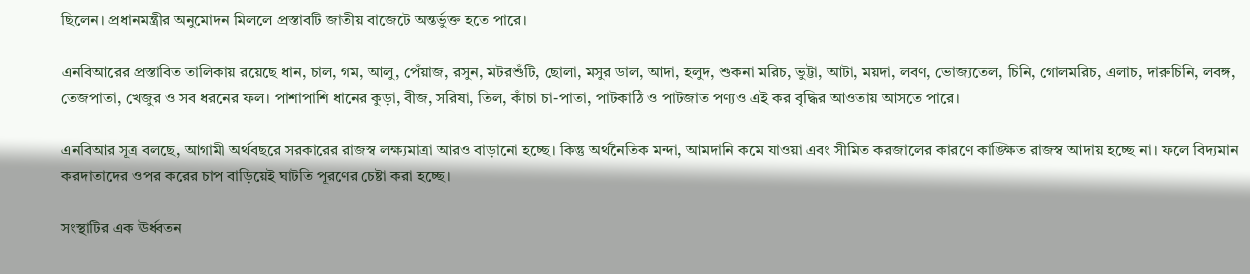ছিলেন। প্রধানমন্ত্রীর অনুমোদন মিললে প্রস্তাবটি জাতীয় বাজেটে অন্তর্ভুক্ত হতে পারে।

এনবিআরের প্রস্তাবিত তালিকায় রয়েছে ধান, চাল, গম, আলু, পেঁয়াজ, রসুন, মটরশুঁটি, ছোলা, মসুর ডাল, আদা, হলুদ, শুকনা মরিচ, ভুট্টা, আটা, ময়দা, লবণ, ভোজ্যতেল, চিনি, গোলমরিচ, এলাচ, দারুচিনি, লবঙ্গ, তেজপাতা, খেজুর ও সব ধরনের ফল। পাশাপাশি ধানের কুড়া, বীজ, সরিষা, তিল, কাঁচা চা-পাতা, পাটকাঠি ও পাটজাত পণ্যও এই কর বৃদ্ধির আওতায় আসতে পারে।

এনবিআর সূত্র বলছে, আগামী অর্থবছরে সরকারের রাজস্ব লক্ষ্যমাত্রা আরও বাড়ানো হচ্ছে। কিন্তু অর্থনৈতিক মন্দা, আমদানি কমে যাওয়া এবং সীমিত করজালের কারণে কাঙ্ক্ষিত রাজস্ব আদায় হচ্ছে না। ফলে বিদ্যমান করদাতাদের ওপর করের চাপ বাড়িয়েই ঘাটতি পূরণের চেষ্টা করা হচ্ছে।

সংস্থাটির এক ঊর্ধ্বতন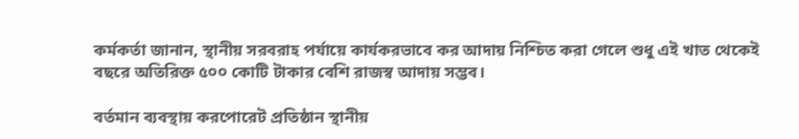কর্মকর্তা জানান, স্থানীয় সরবরাহ পর্যায়ে কার্যকরভাবে কর আদায় নিশ্চিত করা গেলে শুধু এই খাত থেকেই বছরে অতিরিক্ত ৫০০ কোটি টাকার বেশি রাজস্ব আদায় সম্ভব।

বর্তমান ব্যবস্থায় করপোরেট প্রতিষ্ঠান স্থানীয়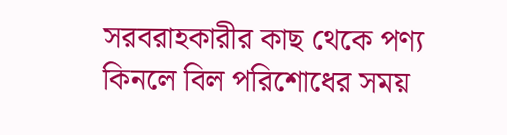সরবরাহকারীর কাছ থেকে পণ্য কিনলে বিল পরিশোধের সময়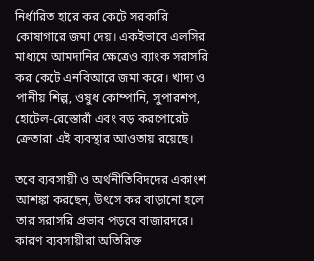নির্ধারিত হারে কর কেটে সরকারি কোষাগারে জমা দেয়। একইভাবে এলসির মাধ্যমে আমদানির ক্ষেত্রেও ব্যাংক সরাসরি কর কেটে এনবিআরে জমা করে। খাদ্য ও পানীয় শিল্প, ওষুধ কোম্পানি, সুপারশপ, হোটেল-রেস্তোরাঁ এবং বড় করপোরেট ক্রেতারা এই ব্যবস্থার আওতায় রয়েছে।

তবে ব্যবসায়ী ও অর্থনীতিবিদদের একাংশ আশঙ্কা করছেন, উৎসে কর বাড়ানো হলে তার সরাসরি প্রভাব পড়বে বাজারদরে। কারণ ব্যবসায়ীরা অতিরিক্ত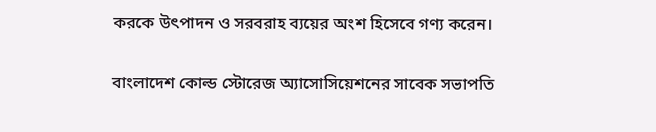করকে উৎপাদন ও সরবরাহ ব্যয়ের অংশ হিসেবে গণ্য করেন।

বাংলাদেশ কোল্ড স্টোরেজ অ্যাসোসিয়েশনের সাবেক সভাপতি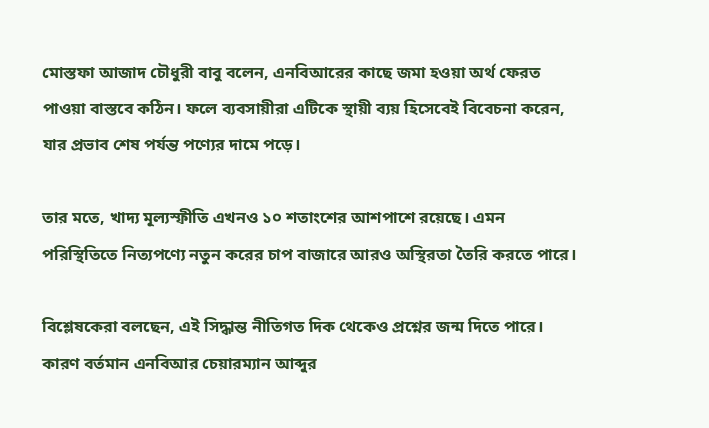মোস্তফা আজাদ চৌধুরী বাবু বলেন, এনবিআরের কাছে জমা হওয়া অর্থ ফেরত পাওয়া বাস্তবে কঠিন। ফলে ব্যবসায়ীরা এটিকে স্থায়ী ব্যয় হিসেবেই বিবেচনা করেন, যার প্রভাব শেষ পর্যন্ত পণ্যের দামে পড়ে।

তার মতে, খাদ্য মূল্যস্ফীতি এখনও ১০ শতাংশের আশপাশে রয়েছে। এমন পরিস্থিতিতে নিত্যপণ্যে নতুন করের চাপ বাজারে আরও অস্থিরতা তৈরি করতে পারে।

বিশ্লেষকেরা বলছেন, এই সিদ্ধান্ত নীতিগত দিক থেকেও প্রশ্নের জন্ম দিতে পারে। কারণ বর্তমান এনবিআর চেয়ারম্যান আব্দুর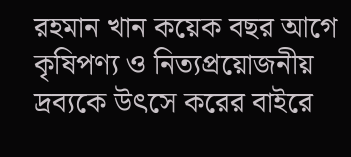রহমান খান কয়েক বছর আগে কৃষিপণ্য ও নিত্যপ্রয়োজনীয় দ্রব্যকে উৎসে করের বাইরে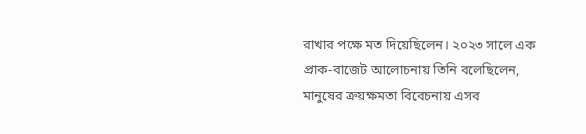রাখার পক্ষে মত দিয়েছিলেন। ২০২৩ সালে এক প্রাক-বাজেট আলোচনায় তিনি বলেছিলেন, মানুষের ক্রয়ক্ষমতা বিবেচনায় এসব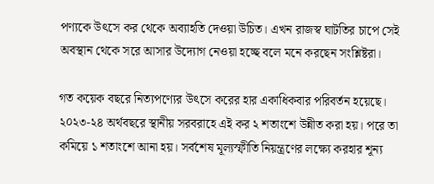পণ্যকে উৎসে কর থেকে অব্যাহতি দেওয়া উচিত। এখন রাজস্ব ঘাটতির চাপে সেই অবস্থান থেকে সরে আসার উদ্যোগ নেওয়া হচ্ছে বলে মনে করছেন সংশ্লিষ্টরা।

গত কয়েক বছরে নিত্যপণ্যের উৎসে করের হার একাধিকবার পরিবর্তন হয়েছে। ২০২৩-২৪ অর্থবছরে স্থানীয় সরবরাহে এই কর ২ শতাংশে উন্নীত করা হয়। পরে তা কমিয়ে ১ শতাংশে আনা হয়। সর্বশেষ মূল্যস্ফীতি নিয়ন্ত্রণের লক্ষ্যে করহার শূন্য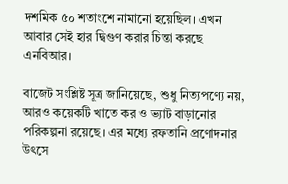দশমিক ৫০ শতাংশে নামানো হয়েছিল। এখন আবার সেই হার দ্বিগুণ করার চিন্তা করছে এনবিআর।

বাজেট সংশ্লিষ্ট সূত্র জানিয়েছে, শুধু নিত্যপণ্যে নয়, আরও কয়েকটি খাতে কর ও ভ্যাট বাড়ানোর পরিকল্পনা রয়েছে। এর মধ্যে রফতানি প্রণোদনার উৎসে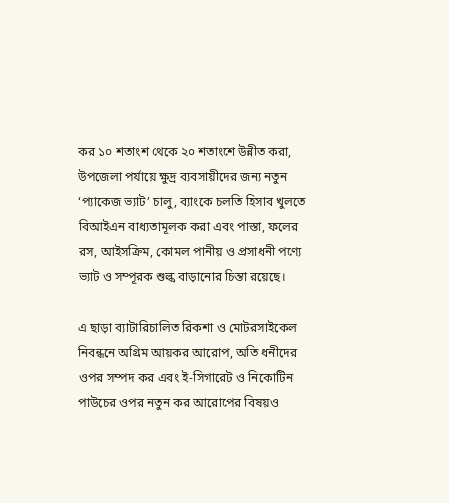কর ১০ শতাংশ থেকে ২০ শতাংশে উন্নীত করা, উপজেলা পর্যায়ে ক্ষুদ্র ব্যবসায়ীদের জন্য নতুন ‘প্যাকেজ ভ্যাট’ চালু, ব্যাংকে চলতি হিসাব খুলতে বিআইএন বাধ্যতামূলক করা এবং পাস্তা, ফলের রস, আইসক্রিম, কোমল পানীয় ও প্রসাধনী পণ্যে ভ্যাট ও সম্পূরক শুল্ক বাড়ানোর চিন্তা রয়েছে।

এ ছাড়া ব্যাটারিচালিত রিকশা ও মোটরসাইকেল নিবন্ধনে অগ্রিম আয়কর আরোপ, অতি ধনীদের ওপর সম্পদ কর এবং ই-সিগারেট ও নিকোটিন পাউচের ওপর নতুন কর আরোপের বিষয়ও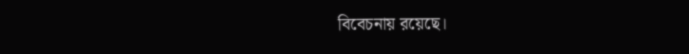বিবেচনায় রয়েছে।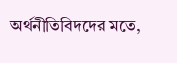অর্থনীতিবিদদের মতে,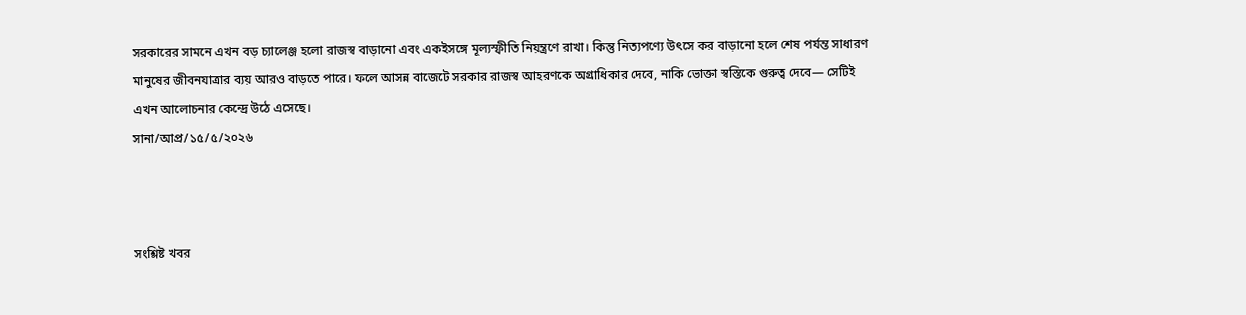সরকারের সামনে এখন বড় চ্যালেঞ্জ হলো রাজস্ব বাড়ানো এবং একইসঙ্গে মূল্যস্ফীতি নিয়ন্ত্রণে রাখা। কিন্তু নিত্যপণ্যে উৎসে কর বাড়ানো হলে শেষ পর্যন্ত সাধারণ মানুষের জীবনযাত্রার ব্যয় আরও বাড়তে পারে। ফলে আসন্ন বাজেটে সরকার রাজস্ব আহরণকে অগ্রাধিকার দেবে, নাকি ভোক্তা স্বস্তিকে গুরুত্ব দেবে— সেটিই এখন আলোচনার কেন্দ্রে উঠে এসেছে।
সানা/আপ্র/১৫/৫/২০২৬



সংশ্লিষ্ট খবর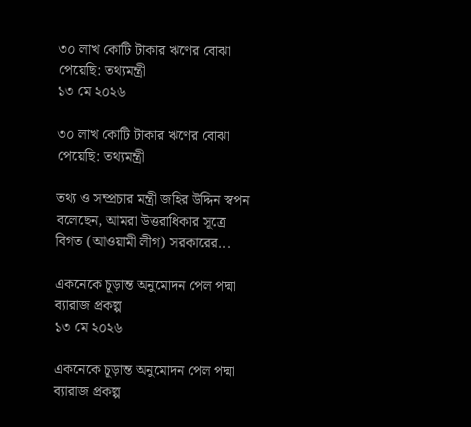৩০ লাখ কোটি টাকার ঋণের বোঝা পেয়েছি: তথ্যমন্ত্রী
১৩ মে ২০২৬

৩০ লাখ কোটি টাকার ঋণের বোঝা পেয়েছি: তথ্যমন্ত্রী

তথ্য ও সম্প্রচার মন্ত্রী জহির উদ্দিন স্বপন বলেছেন, আমরা উত্তরাধিকার সূত্রে বিগত (আওয়ামী লীগ) সরকারের...

একনেকে চূড়ান্ত অনুমোদন পেল পদ্মা ব্যারাজ প্রকল্প
১৩ মে ২০২৬

একনেকে চূড়ান্ত অনুমোদন পেল পদ্মা ব্যারাজ প্রকল্প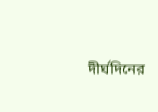দীর্ঘদিনের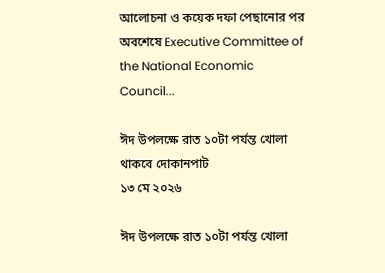আলোচনা ও কয়েক দফা পেছানোর পর অবশেষে Executive Committee of the National Economic Council...

ঈদ উপলক্ষে রাত ১০টা পর্যন্ত খোলা থাকবে দোকানপাট
১৩ মে ২০২৬

ঈদ উপলক্ষে রাত ১০টা পর্যন্ত খোলা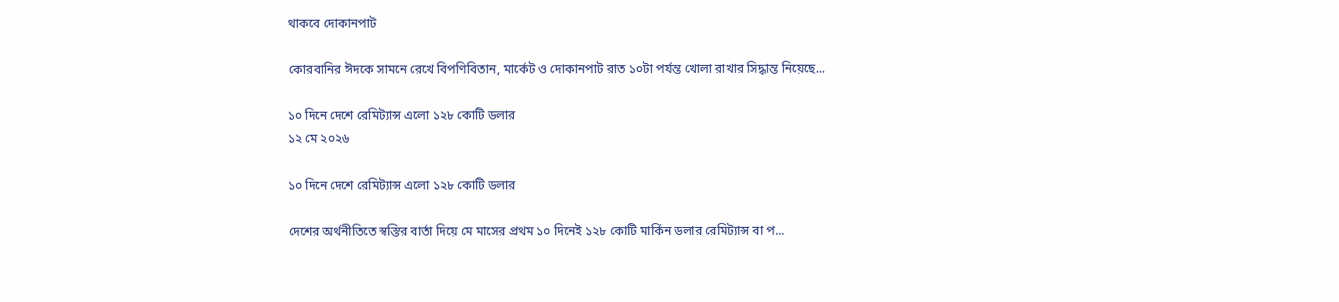থাকবে দোকানপাট

কোরবানির ঈদকে সামনে রেখে বিপণিবিতান, মার্কেট ও দোকানপাট রাত ১০টা পর্যন্ত খোলা রাখার সিদ্ধান্ত নিয়েছে...

১০ দিনে দেশে রেমিট্যান্স এলো ১২৮ কোটি ডলার
১২ মে ২০২৬

১০ দিনে দেশে রেমিট্যান্স এলো ১২৮ কোটি ডলার

দেশের অর্থনীতিতে স্বস্তির বার্তা দিয়ে মে মাসের প্রথম ১০ দিনেই ১২৮ কোটি মার্কিন ডলার রেমিট্যান্স বা প...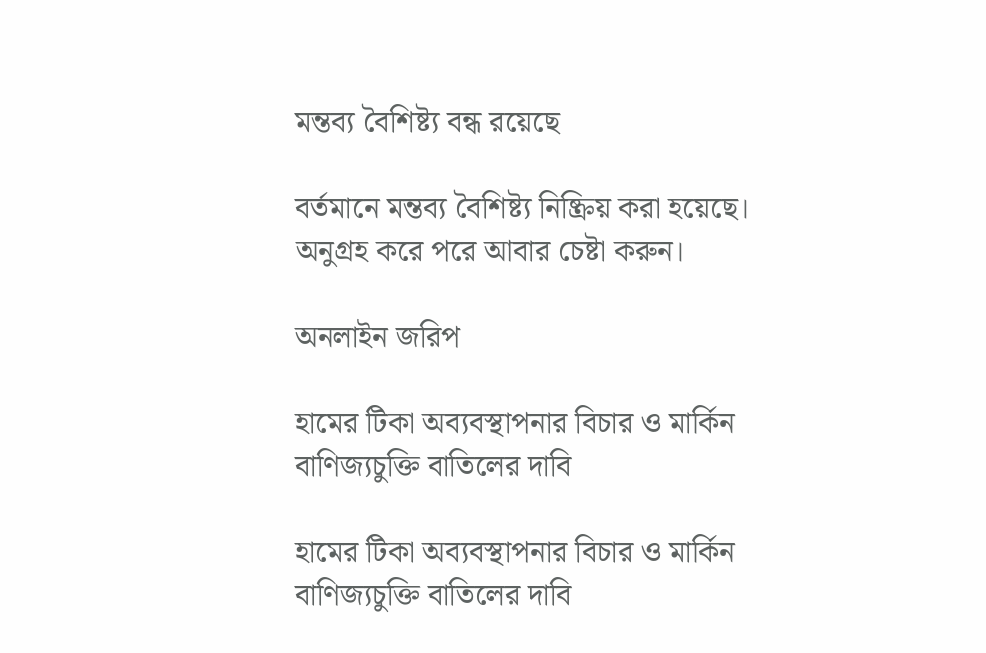মন্তব্য বৈশিষ্ট্য বন্ধ রয়েছে

বর্তমানে মন্তব্য বৈশিষ্ট্য নিষ্ক্রিয় করা হয়েছে। অনুগ্রহ করে পরে আবার চেষ্টা করুন।

অনলাইন জরিপ

হামের টিকা অব্যবস্থাপনার বিচার ও মার্কিন বাণিজ্যচুক্তি বাতিলের দাবি

হামের টিকা অব্যবস্থাপনার বিচার ও মার্কিন বাণিজ্যচুক্তি বাতিলের দাবি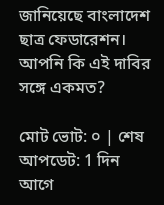জানিয়েছে বাংলাদেশ ছাত্র ফেডারেশন। আপনি কি এই দাবির সঙ্গে একমত?

মোট ভোট: ০ | শেষ আপডেট: 1 দিন আগে